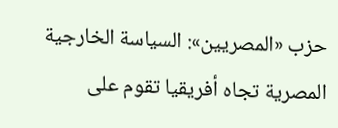حزب «المصريين»: السياسة الخارجية المصرية تجاه أفريقيا تقوم على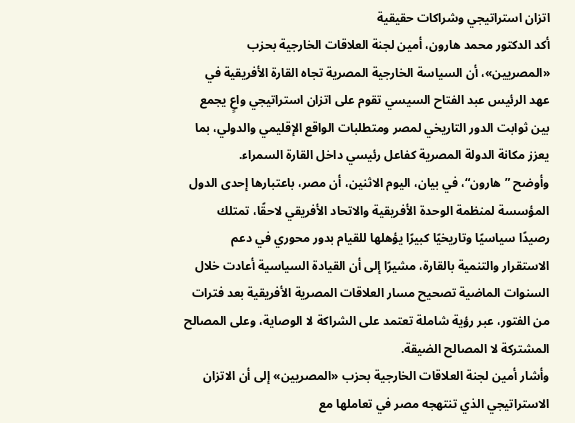اتزان استراتيجي وشراكات حقيقية
أكد الدكتور محمد هارون، أمين لجنة العلاقات الخارجية بحزب «المصريين»، أن السياسة الخارجية المصرية تجاه القارة الأفريقية في عهد الرئيس عبد الفتاح السيسي تقوم على اتزان استراتيجي واعٍ يجمع بين ثوابت الدور التاريخي لمصر ومتطلبات الواقع الإقليمي والدولي، بما يعزز مكانة الدولة المصرية كفاعل رئيسي داخل القارة السمراء.
وأوضح ”هارون“، في بيان، اليوم الاثنين، أن مصر، باعتبارها إحدى الدول المؤسسة لمنظمة الوحدة الأفريقية والاتحاد الأفريقي لاحقًا، تمتلك رصيدًا سياسيًا وتاريخيًا كبيرًا يؤهلها للقيام بدور محوري في دعم الاستقرار والتنمية بالقارة، مشيرًا إلى أن القيادة السياسية أعادت خلال السنوات الماضية تصحيح مسار العلاقات المصرية الأفريقية بعد فترات من الفتور، عبر رؤية شاملة تعتمد على الشراكة لا الوصاية، وعلى المصالح المشتركة لا المصالح الضيقة.
وأشار أمين لجنة العلاقات الخارجية بحزب «المصريين» إلى أن الاتزان الاستراتيجي الذي تنتهجه مصر في تعاملها مع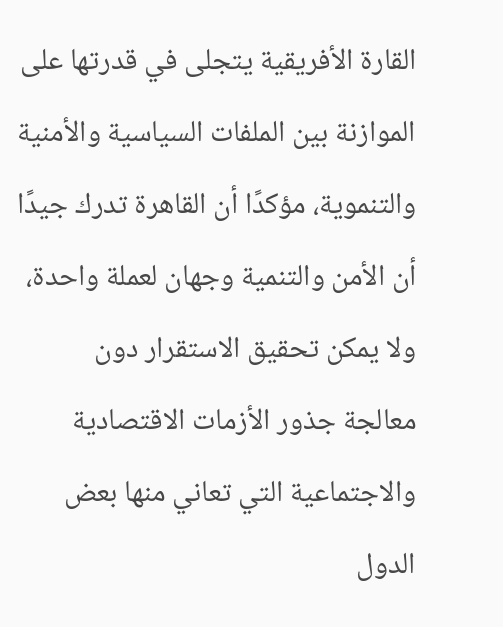القارة الأفريقية يتجلى في قدرتها على الموازنة بين الملفات السياسية والأمنية والتنموية، مؤكدًا أن القاهرة تدرك جيدًا أن الأمن والتنمية وجهان لعملة واحدة، ولا يمكن تحقيق الاستقرار دون معالجة جذور الأزمات الاقتصادية والاجتماعية التي تعاني منها بعض الدول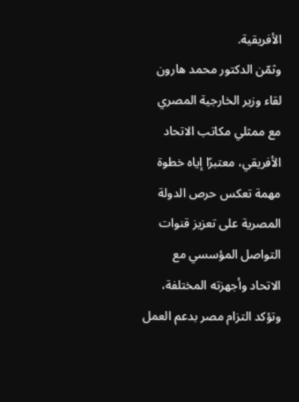الأفريقية.
وثمّن الدكتور محمد هارون لقاء وزير الخارجية المصري مع ممثلي مكاتب الاتحاد الأفريقي، معتبرًا إياه خطوة مهمة تعكس حرص الدولة المصرية على تعزيز قنوات التواصل المؤسسي مع الاتحاد وأجهزته المختلفة، وتؤكد التزام مصر بدعم العمل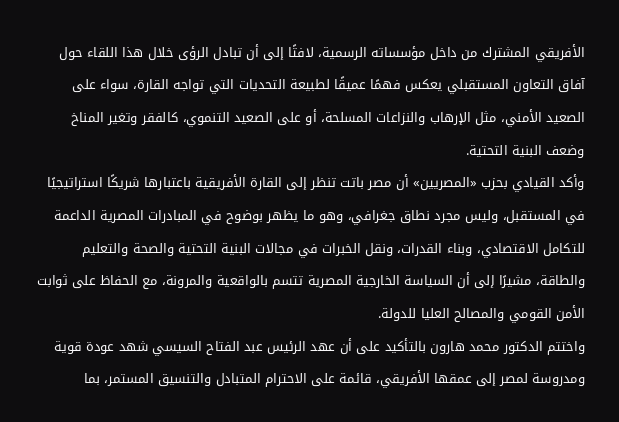الأفريقي المشترك من داخل مؤسساته الرسمية، لافتًا إلى أن تبادل الرؤى خلال هذا اللقاء حول آفاق التعاون المستقبلي يعكس فهمًا عميقًا لطبيعة التحديات التي تواجه القارة، سواء على الصعيد الأمني، مثل الإرهاب والنزاعات المسلحة، أو على الصعيد التنموي، كالفقر وتغير المناخ وضعف البنية التحتية.
وأكد القيادي بحزب «المصريين» أن مصر باتت تنظر إلى القارة الأفريقية باعتبارها شريكًا استراتيجيًا في المستقبل، وليس مجرد نطاق جغرافي، وهو ما يظهر بوضوح في المبادرات المصرية الداعمة للتكامل الاقتصادي، وبناء القدرات، ونقل الخبرات في مجالات البنية التحتية والصحة والتعليم والطاقة، مشيرًا إلى أن السياسة الخارجية المصرية تتسم بالواقعية والمرونة، مع الحفاظ على ثوابت الأمن القومي والمصالح العليا للدولة.
واختتم الدكتور محمد هارون بالتأكيد على أن عهد الرئيس عبد الفتاح السيسي شهد عودة قوية ومدروسة لمصر إلى عمقها الأفريقي، قائمة على الاحترام المتبادل والتنسيق المستمر، بما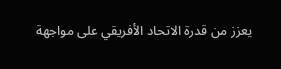يعزز من قدرة الاتحاد الأفريقي على مواجهة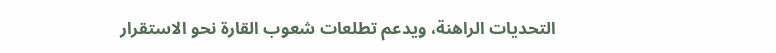التحديات الراهنة، ويدعم تطلعات شعوب القارة نحو الاستقرار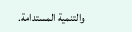والتنمية المستدامة.